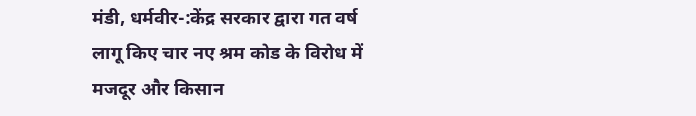मंडी, धर्मवीर-:केंद्र सरकार द्वारा गत वर्ष लागू किए चार नए श्रम कोड के विरोध में मजदूर और किसान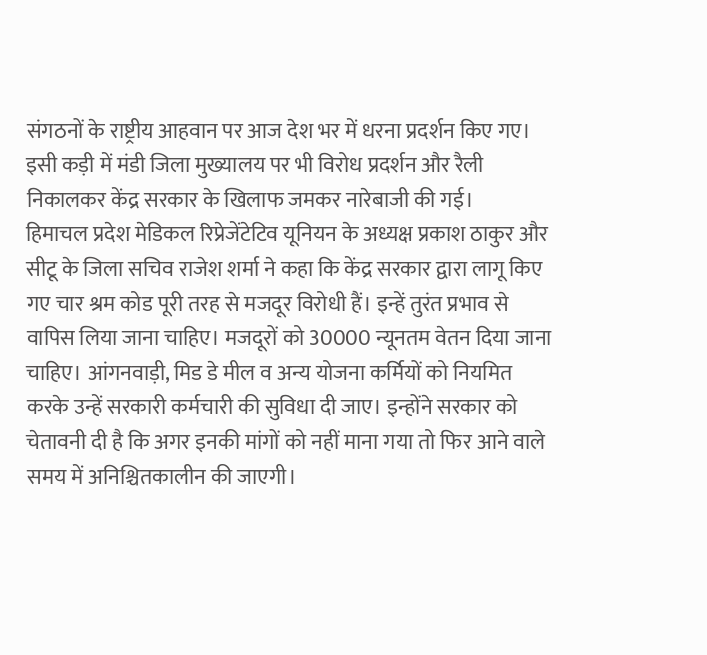संगठनों के राष्ट्रीय आहवान पर आज देश भर में धरना प्रदर्शन किए गए। इसी कड़ी में मंडी जिला मुख्यालय पर भी विरोध प्रदर्शन और रैली निकालकर केंद्र सरकार के खिलाफ जमकर नारेबाजी की गई।
हिमाचल प्रदेश मेडिकल रिप्रेजेंटेटिव यूनियन के अध्यक्ष प्रकाश ठाकुर और सीटू के जिला सचिव राजेश शर्मा ने कहा कि केंद्र सरकार द्वारा लागू किए गए चार श्रम कोड पूरी तरह से मजदूर विरोधी हैं। इन्हें तुरंत प्रभाव से वापिस लिया जाना चाहिए। मजदूरों को 30000 न्यूनतम वेतन दिया जाना चाहिए। आंगनवाड़ी, मिड डे मील व अन्य योजना कर्मियों को नियमित करके उन्हें सरकारी कर्मचारी की सुविधा दी जाए। इन्होंने सरकार को चेतावनी दी है कि अगर इनकी मांगों को नहीं माना गया तो फिर आने वाले समय में अनिश्चितकालीन की जाएगी।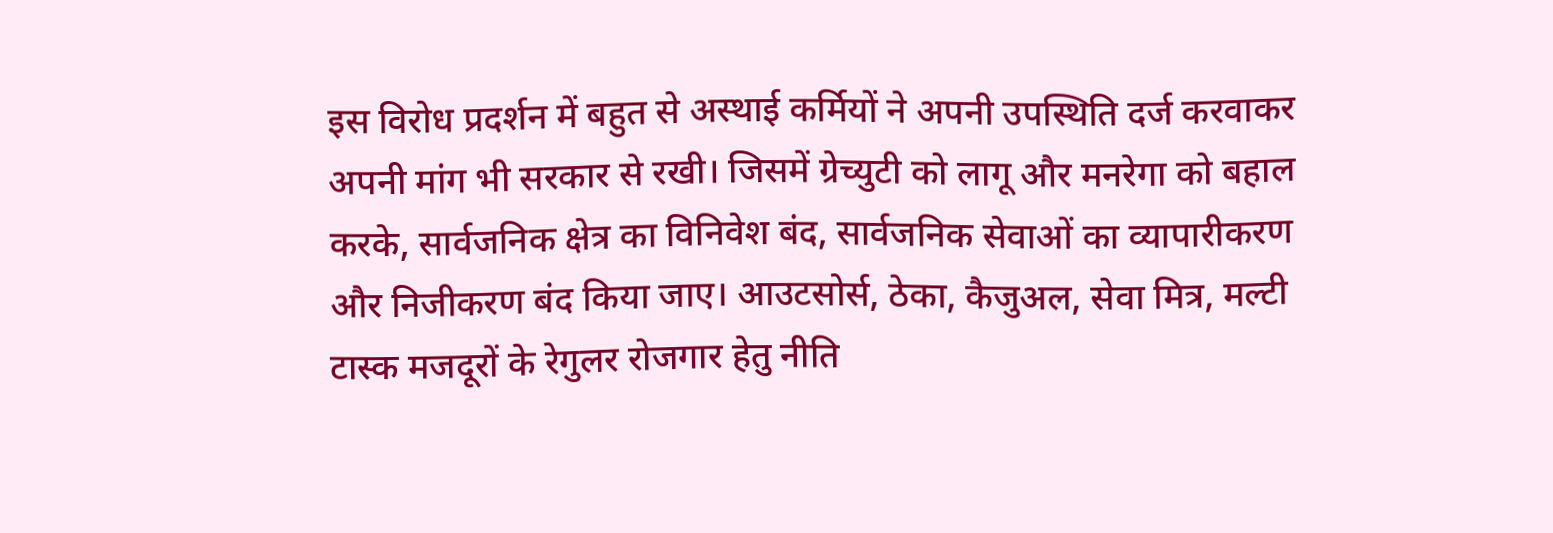इस विरोध प्रदर्शन में बहुत से अस्थाई कर्मियों ने अपनी उपस्थिति दर्ज करवाकर अपनी मांग भी सरकार से रखी। जिसमें ग्रेच्युटी को लागू और मनरेगा को बहाल करके, सार्वजनिक क्षेत्र का विनिवेश बंद, सार्वजनिक सेवाओं का व्यापारीकरण और निजीकरण बंद किया जाए। आउटसोर्स, ठेका, कैजुअल, सेवा मित्र, मल्टी टास्क मजदूरों के रेगुलर रोजगार हेतु नीति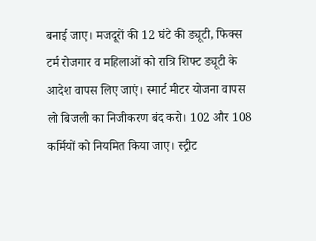बनाई जाए। मजदूरों की 12 घंटे की ड्यूटी, फिक्स टर्म रोजगार व महिलाओं को रात्रि शिफ्ट ड्यूटी के आदेश वापस लिए जाएं। स्मार्ट मीटर योजना वापस लो बिजली का निजीकरण बंद करो। 102 और 108 कर्मियों को नियमित किया जाए। स्ट्रीट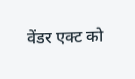वेंडर एक्ट को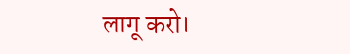लागू करो।